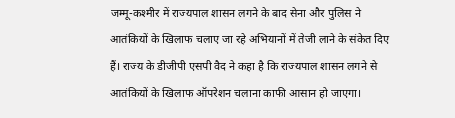जम्मू-कश्मीर में राज्यपाल शासन लगने के बाद सेना और पुलिस ने आतंकियों के खिलाफ चलाए जा रहे अभियानों में तेजी लाने के संकेत दिए हैं। राज्य के डीजीपी एसपी वैद ने कहा है कि राज्यपाल शासन लगने से आतंकियों के खिलाफ ऑपरेशन चलाना काफी आसान हो जाएगा।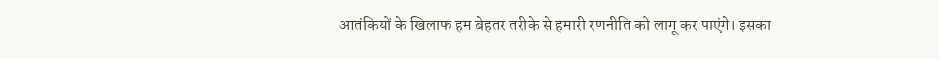आतंकियों के खिलाफ हम बेहतर तरीके से हमारी रणनीति को लागू कर पाएंगे। इसका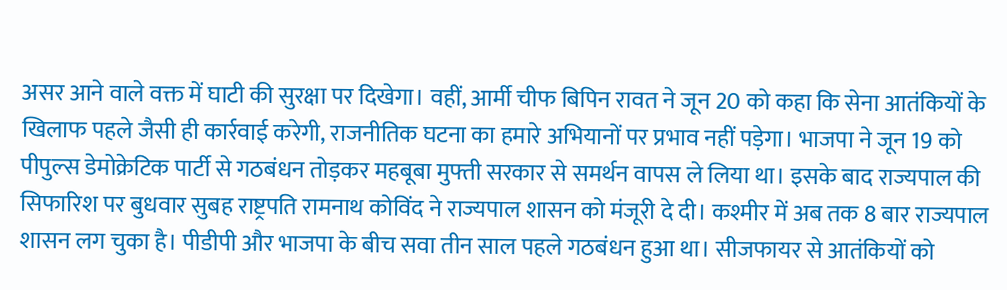असर आने वाले वक्त में घाटी की सुरक्षा पर दिखेगा। वहीं, आर्मी चीफ बिपिन रावत ने जून 20 को कहा कि सेना आतंकियों के खिलाफ पहले जैसी ही कार्रवाई करेगी, राजनीतिक घटना का हमारे अभियानों पर प्रभाव नहीं पड़ेगा। भाजपा ने जून 19 को पीपुल्स डेमोक्रेटिक पार्टी से गठबंधन तोड़कर महबूबा मुफ्ती सरकार से समर्थन वापस ले लिया था। इसके बाद राज्यपाल की सिफारिश पर बुधवार सुबह राष्ट्रपति रामनाथ कोविंद ने राज्यपाल शासन को मंजूरी दे दी। कश्मीर में अब तक 8 बार राज्यपाल शासन लग चुका है। पीडीपी और भाजपा के बीच सवा तीन साल पहले गठबंधन हुआ था। सीजफायर से आतंकियों को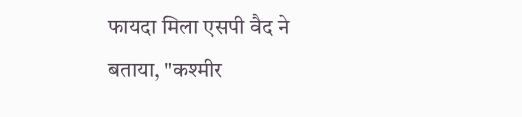फायदा मिला एसपी वैद ने बताया, "कश्मीर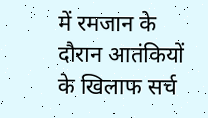में रमजान के दौरान आतंकियों के खिलाफ सर्च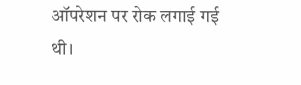ऑपरेशन पर रोक लगाई गई थी।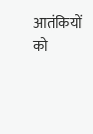आतंकियों को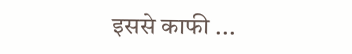इससे काफी ...